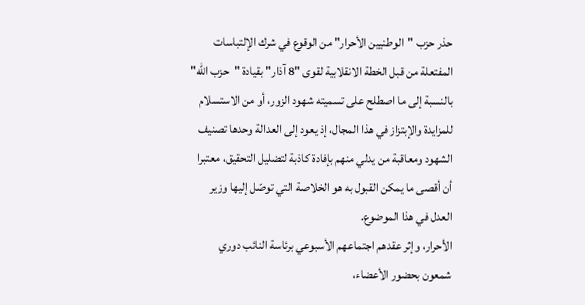حذر حزب "الوطنيين الأحرار" من الوقوع في شرك الإلتباسات المفتعلة من قبل الخطة الانقلابية لقوى "8 آذار" بقيادة "حزب الله" بالنسبة إلى ما اصطلح على تسميته شهود الزور، أو من الاستسلام للمزايدة والإبتزاز في هذا المجال، إذ يعود إلى العدالة وحدها تصنيف الشهود ومعاقبة من يدلي منهم بإفادة كاذبة لتضليل التحقيق، معتبرا أن أقصى ما يمكن القبول به هو الخلاصة التي توصّل إليها وزير العدل في هذا الموضوع.
الأحرار، وإثر عقدهم اجتماعهم الأسبوعي برئاسة النائب دوري شمعون بحضور الأعضاء،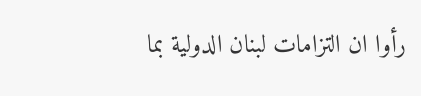رأوا ان التزامات لبنان الدولية بما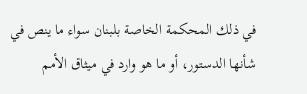في ذلك المحكمة الخاصة بلبنان سواء ما ينص في شأنها الدستور، أو ما هو وارد في ميثاق الأمم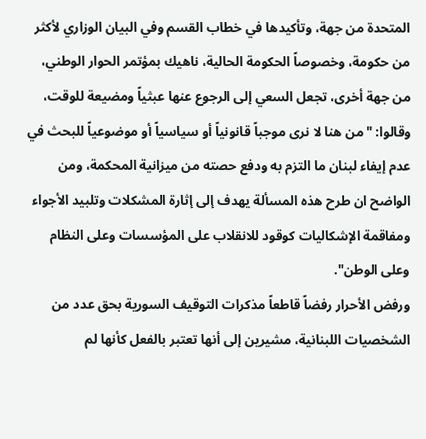المتحدة من جهة، وتأكيدها في خطاب القسم وفي البيان الوزاري لأكثر من حكومة، وخصوصاً الحكومة الحالية، ناهيك بمؤتمر الحوار الوطني، من جهة أخرى، تجعل السعي إلى الرجوع عنها عبثياً ومضيعة للوقت، وقالوا: "من هنا لا نرى موجباً قانونياً أو سياسياً أو موضوعياً للبحث في عدم إيفاء لبنان ما التزم به ودفع حصته من ميزانية المحكمة، ومن الواضح ان طرح هذه المسألة يهدف إلى إثارة المشكلات وتلبيد الأجواء ومفاقمة الإشكاليات كوقود للانقلاب على المؤسسات وعلى النظام وعلى الوطن".
ورفض الأحرار رفضاً قاطعاً مذكرات التوقيف السورية بحق عدد من الشخصيات اللبنانية، مشيرين إلى أنها تعتبر بالفعل كأنها لم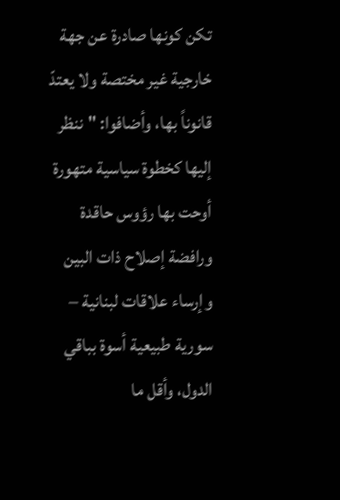تكن كونها صادرة عن جهة خارجية غير مختصة ولا يعتدّ قانوناً بها، وأضافوا: "ننظر إليها كخطوة سياسية متهورة أوحت بها رؤوس حاقدة ورافضة إصلاح ذات البين وإرساء علاقات لبنانية – سورية طبيعية أسوة بباقي الدول، وأقل ما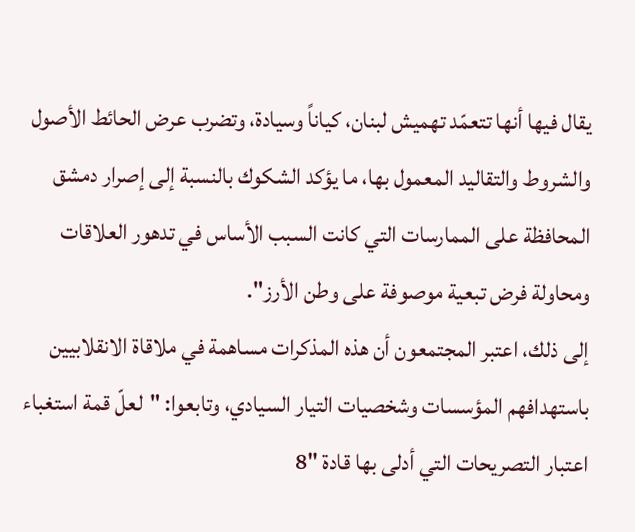يقال فيها أنها تتعمّد تهميش لبنان، كياناً وسيادة، وتضرب عرض الحائط الأصول والشروط والتقاليد المعمول بها، ما يؤكد الشكوك بالنسبة إلى إصرار دمشق المحافظة على الممارسات التي كانت السبب الأساس في تدهور العلاقات ومحاولة فرض تبعية موصوفة على وطن الأرز".
إلى ذلك، اعتبر المجتمعون أن هذه المذكرات مساهمة في ملاقاة الانقلابيين باستهدافهم المؤسسات وشخصيات التيار السيادي، وتابعوا: "لعلّ قمة استغباء اعتبار التصريحات التي أدلى بها قادة "8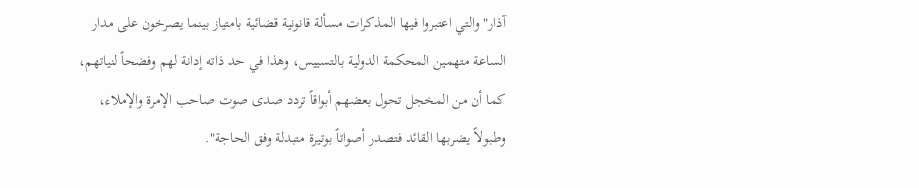آذار" والتي اعتبروا فيها المذكرات مسألة قانونية قضائية بامتياز بينما يصرخون على مدار الساعة متهمين المحكمة الدولية بالتسييس، وهذا في حد ذاته إدانة لهم وفضحاً لنياتهم، كما أن من المخجل تحول بعضهم أبواقاً تردد صدى صوت صاحب الإمرة والإملاء، وطبولاً يضربها القائد فتصدر أصواتاً بوتيرة متبدلة وفق الحاجة".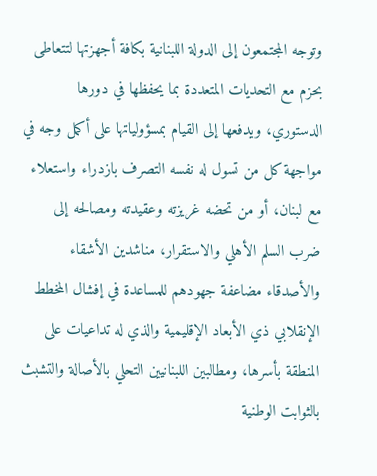وتوجه المجتمعون إلى الدولة اللبنانية بكافة أجهزتها لتتعاطى بحزم مع التحديات المتعددة بما يحفظها في دورها الدستوري، ويدفعها إلى القيام بمسؤولياتها على أكمل وجه في مواجهة كل من تسول له نفسه التصرف بازدراء واستعلاء مع لبنان، أو من تحضه غريزته وعقيدته ومصالحه إلى ضرب السلم الأهلي والاستقرار، مناشدين الأشقاء والأصدقاء مضاعفة جهودهم للمساعدة في إفشال المخطط الإنقلابي ذي الأبعاد الإقليمية والذي له تداعيات على المنطقة بأسرها، ومطالبين اللبنانيين التحلي بالأصالة والتشبث بالثوابت الوطنية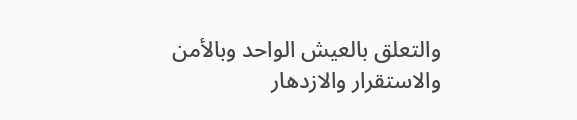والتعلق بالعيش الواحد وبالأمن والاستقرار والازدهار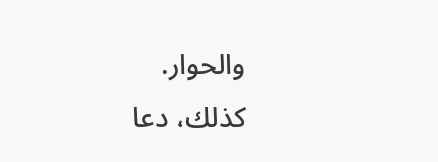والحوار.
كذلك، دعا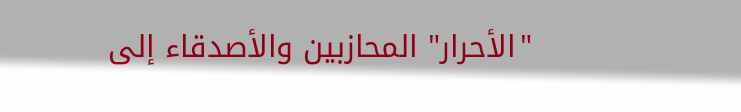"الأحرار" المحازبين والأصدقاء إلى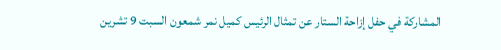المشاركة في حفل إزاحة الستار عن تمثال الرئيس كميل نمر شمعون السبت 9 تشرين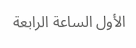الأول الساعة الرابعة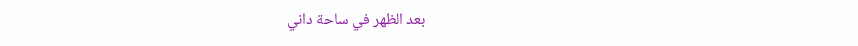بعد الظهر في ساحة داني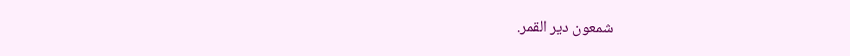شمعون دير القمر.